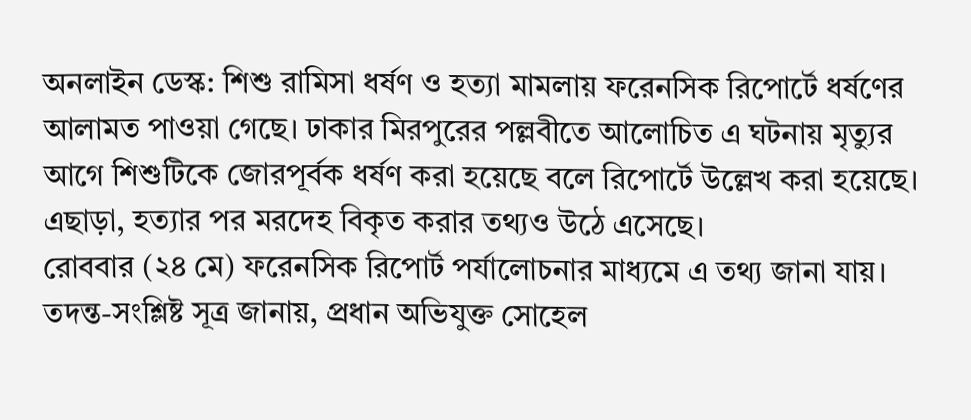অনলাইন ডেস্ক: শিশু রামিসা ধর্ষণ ও হত্যা মামলায় ফরেনসিক রিপোর্টে ধর্ষণের আলামত পাওয়া গেছে। ঢাকার মিরপুরের পল্লবীতে আলোচিত এ ঘটনায় মৃত্যুর আগে শিশুটিকে জোরপূর্বক ধর্ষণ করা হয়েছে বলে রিপোর্টে উল্লেখ করা হয়েছে। এছাড়া, হত্যার পর মরদেহ বিকৃত করার তথ্যও উঠে এসেছে।
রোববার (২৪ মে) ফরেনসিক রিপোর্ট পর্যালোচনার মাধ্যমে এ তথ্য জানা যায়। তদন্ত-সংশ্লিষ্ট সূত্র জানায়, প্রধান অভিযুক্ত সোহেল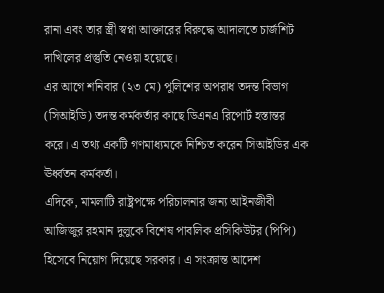রানা এবং তার স্ত্রী স্বপ্না আক্তারের বিরুদ্ধে আদালতে চার্জশিট দাখিলের প্রস্তুতি নেওয়া হয়েছে।
এর আগে শনিবার (২৩ মে) পুলিশের অপরাধ তদন্ত বিভাগ (সিআইডি) তদন্ত কর্মকর্তার কাছে ডিএনএ রিপোর্ট হস্তান্তর করে। এ তথ্য একটি গণমাধ্যমকে নিশ্চিত করেন সিআইডির এক ঊর্ধ্বতন কর্মকর্তা।
এদিকে, মামলাটি রাষ্ট্রপক্ষে পরিচালনার জন্য আইনজীবী আজিজুর রহমান দুলুকে বিশেষ পাবলিক প্রসিকিউটর (পিপি) হিসেবে নিয়োগ দিয়েছে সরকার। এ সংক্রান্ত আদেশ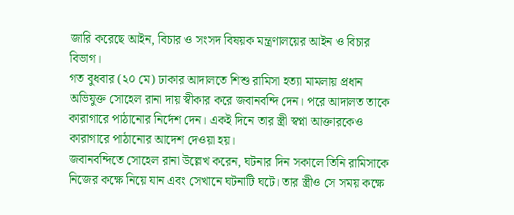জারি করেছে আইন, বিচার ও সংসদ বিষয়ক মন্ত্রণালয়ের আইন ও বিচার বিভাগ।
গত বুধবার (২০ মে) ঢাকার আদালতে শিশু রামিসা হত্যা মামলায় প্রধান অভিযুক্ত সোহেল রানা দায় স্বীকার করে জবানবন্দি দেন। পরে আদালত তাকে কারাগারে পাঠানোর নির্দেশ দেন। একই দিনে তার স্ত্রী স্বপ্না আক্তারকেও কারাগারে পাঠানোর আদেশ দেওয়া হয়।
জবানবন্দিতে সোহেল রানা উল্লেখ করেন, ঘটনার দিন সকালে তিনি রামিসাকে নিজের কক্ষে নিয়ে যান এবং সেখানে ঘটনাটি ঘটে। তার স্ত্রীও সে সময় কক্ষে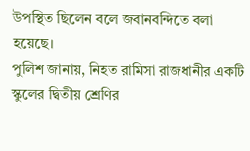উপস্থিত ছিলেন বলে জবানবন্দিতে বলা হয়েছে।
পুলিশ জানায়, নিহত রামিসা রাজধানীর একটি স্কুলের দ্বিতীয় শ্রেণির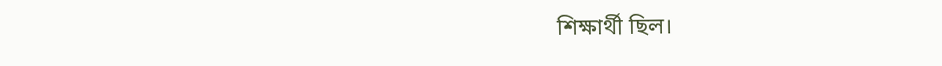শিক্ষার্থী ছিল।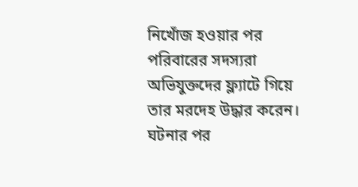নিখোঁজ হওয়ার পর পরিবারের সদস্যরা অভিযুক্তদের ফ্ল্যাটে গিয়ে তার মরদেহ উদ্ধার করেন। ঘটনার পর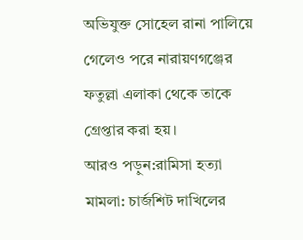অভিযুক্ত সোহেল রানা পালিয়ে গেলেও পরে নারায়ণগঞ্জের ফতুল্লা এলাকা থেকে তাকে গ্রেপ্তার করা হয়।
আরও পড়ুন:রামিসা হত্যা মামলা: চার্জশিট দাখিলের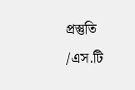প্রস্তুতি
/এস.টি